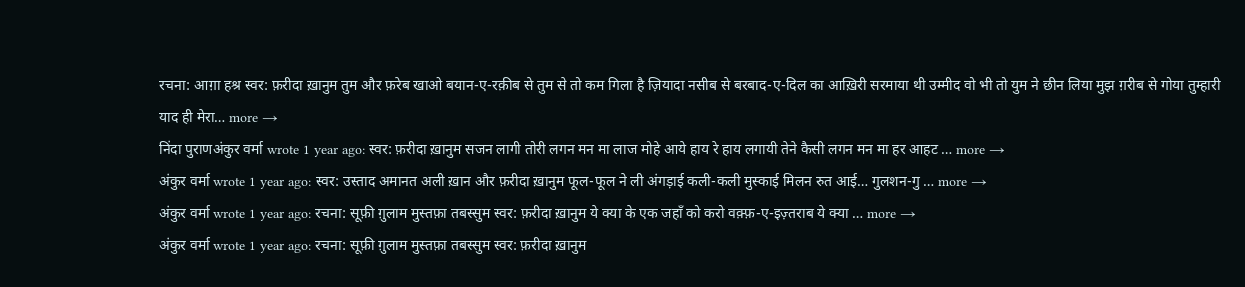रचना: आग़ा हश्र स्वर: फ़रीदा ख़ानुम तुम और फ़रेब खाओ बयान-ए-रक़ीब से तुम से तो कम गिला है ज़ियादा नसीब से बरबाद-ए-दिल का आख़िरी सरमाया थी उम्मीद वो भी तो युम ने छीन लिया मुझ ग़रीब से गोया तुम्हारी याद ही मेरा… more →
निंदा पुराणअंकुर वर्मा wrote 1 year ago: स्वर: फ़रीदा ख़ानुम सजन लागी तोरी लगन मन मा लाज मोहे आये हाय रे हाय लगायी तेने कैसी लगन मन मा हर आहट … more →
अंकुर वर्मा wrote 1 year ago: स्वर: उस्ताद अमानत अली ख़ान और फ़रीदा ख़ानुम फूल-फूल ने ली अंगड़ाई कली-कली मुस्काई मिलन रुत आई… गुलशन-गु … more →
अंकुर वर्मा wrote 1 year ago: रचना: सूफ़ी ग़ुलाम मुस्तफ़ा तबस्सुम स्वर: फ़रीदा ख़ानुम ये क्या के एक जहाँ को करो वक़्फ़-ए-इज़्तराब ये क्या … more →
अंकुर वर्मा wrote 1 year ago: रचना: सूफ़ी ग़ुलाम मुस्तफ़ा तबस्सुम स्वर: फ़रीदा ख़ानुम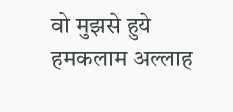वो मुझसे हुये हमकलाम अल्लाह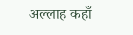अल्लाह कहाँ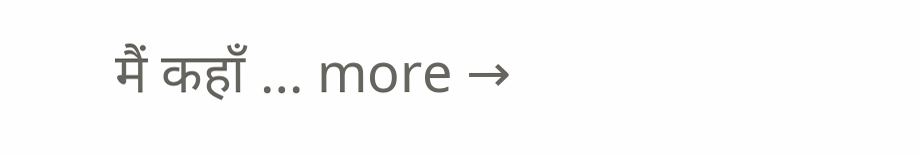मैं कहाँ … more →